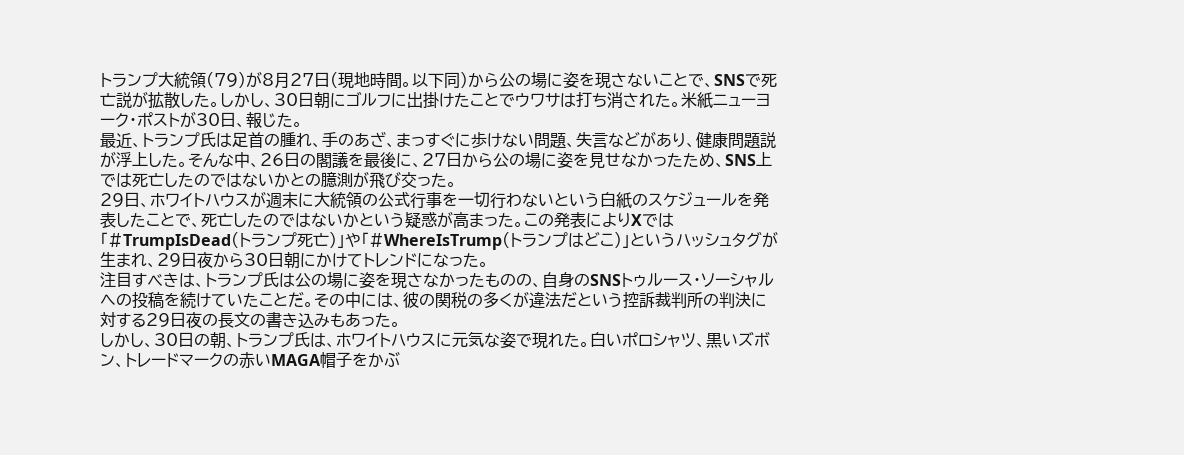トランプ大統領(79)が8月27日(現地時間。以下同)から公の場に姿を現さないことで、SNSで死亡説が拡散した。しかし、30日朝にゴルフに出掛けたことでウワサは打ち消された。米紙ニューヨーク・ポストが30日、報じた。
最近、トランプ氏は足首の腫れ、手のあざ、まっすぐに歩けない問題、失言などがあり、健康問題説が浮上した。そんな中、26日の閣議を最後に、27日から公の場に姿を見せなかったため、SNS上では死亡したのではないかとの臆測が飛び交った。
29日、ホワイトハウスが週末に大統領の公式行事を一切行わないという白紙のスケジュールを発表したことで、死亡したのではないかという疑惑が高まった。この発表によりXでは「#TrumpIsDead(トランプ死亡)」や「#WhereIsTrump(トランプはどこ)」というハッシュタグが生まれ、29日夜から30日朝にかけてトレンドになった。
注目すべきは、トランプ氏は公の場に姿を現さなかったものの、自身のSNSトゥルース・ソーシャルへの投稿を続けていたことだ。その中には、彼の関税の多くが違法だという控訴裁判所の判決に対する29日夜の長文の書き込みもあった。
しかし、30日の朝、トランプ氏は、ホワイトハウスに元気な姿で現れた。白いポロシャツ、黒いズボン、トレードマークの赤いMAGA帽子をかぶ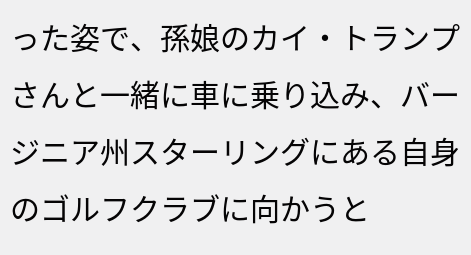った姿で、孫娘のカイ・トランプさんと一緒に車に乗り込み、バージニア州スターリングにある自身のゴルフクラブに向かうと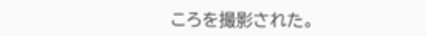ころを撮影された。